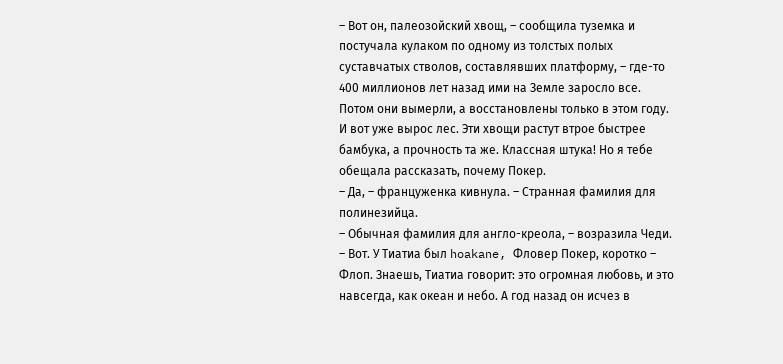– Вот он, палеозойский хвощ, – сообщила туземка и постучала кулаком по одному из толстых полых суставчатых стволов, составлявших платформу, – где-то 400 миллионов лет назад ими на Земле заросло все. Потом они вымерли, а восстановлены только в этом году. И вот уже вырос лес. Эти хвощи растут втрое быстрее бамбука, а прочность та же. Классная штука! Но я тебе обещала рассказать, почему Покер.
– Да, – француженка кивнула. – Странная фамилия для полинезийца.
– Обычная фамилия для англо-креола, – возразила Чеди. – Вот. У Тиатиа был hoakane, Фловер Покер, коротко – Флоп. Знаешь, Тиатиа говорит: это огромная любовь, и это навсегда, как океан и небо. А год назад он исчез в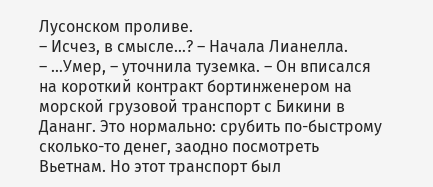Лусонском проливе.
– Исчез, в смысле…? – Начала Лианелла.
– …Умер, – уточнила туземка. – Он вписался на короткий контракт бортинженером на морской грузовой транспорт с Бикини в Дананг. Это нормально: срубить по-быстрому сколько-то денег, заодно посмотреть Вьетнам. Но этот транспорт был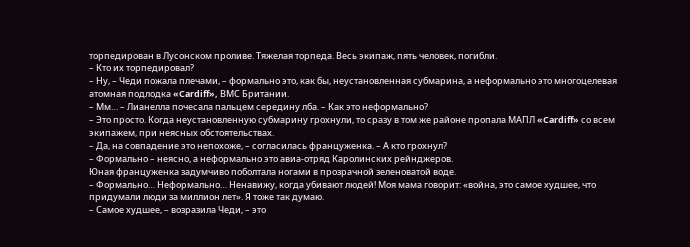торпедирован в Лусонском проливе. Тяжелая торпеда. Весь экипаж, пять человек, погибли.
– Кто их торпедировал?
– Ну, – Чеди пожала плечами, – формально это, как бы, неустановленная субмарина, а неформально это многоцелевая атомная подлодка «Cardiff», ВМС Британии.
– Мм… – Лианелла почесала пальцем середину лба. – Как это неформально?
– Это просто. Когда неустановленную субмарину грохнули, то сразу в том же районе пропала МАПЛ «Cardiff» со всем экипажем, при неясных обстоятельствах.
– Да, на совпадение это непохоже, – согласилась француженка. – А кто грохнул?
– Формально – неясно, а неформально это авиа-отряд Каролинских рейнджеров.
Юная француженка задумчиво поболтала ногами в прозрачной зеленоватой воде.
– Формально… Неформально… Ненавижу, когда убивают людей! Моя мама говорит: «война, это самое худшее, что придумали люди за миллион лет». Я тоже так думаю.
– Самое худшее, – возразила Чеди, – это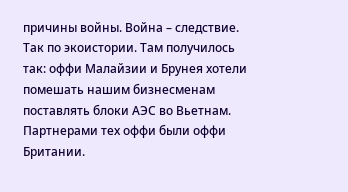причины войны. Война – следствие. Так по экоистории. Там получилось так: оффи Малайзии и Брунея хотели помешать нашим бизнесменам поставлять блоки АЭС во Вьетнам. Партнерами тех оффи были оффи Британии.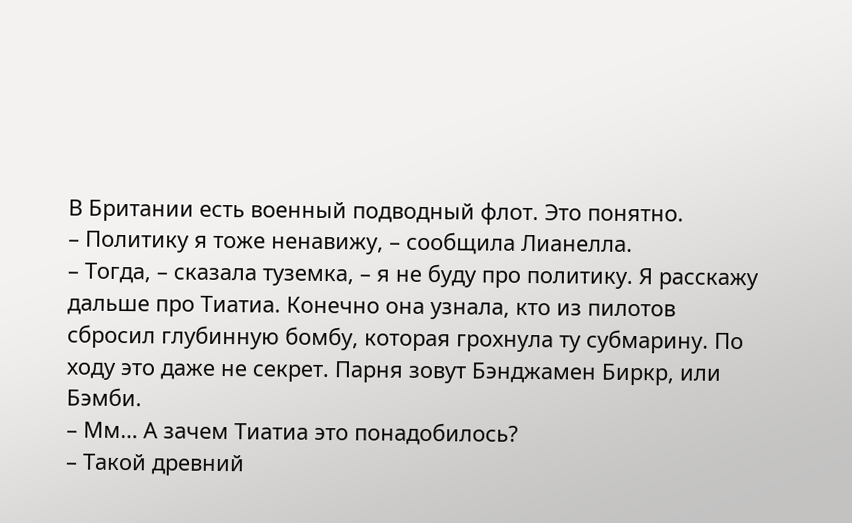В Британии есть военный подводный флот. Это понятно.
– Политику я тоже ненавижу, – сообщила Лианелла.
– Тогда, – сказала туземка, – я не буду про политику. Я расскажу дальше про Тиатиа. Конечно она узнала, кто из пилотов сбросил глубинную бомбу, которая грохнула ту субмарину. По ходу это даже не секрет. Парня зовут Бэнджамен Биркр, или Бэмби.
– Мм… А зачем Тиатиа это понадобилось?
– Такой древний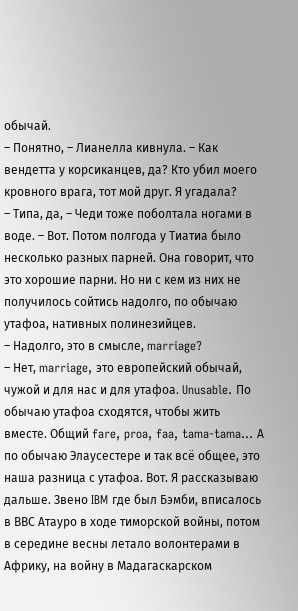обычай.
– Понятно, – Лианелла кивнула. – Как вендетта у корсиканцев, да? Кто убил моего кровного врага, тот мой друг. Я угадала?
– Типа, да, – Чеди тоже поболтала ногами в воде. – Вот. Потом полгода у Тиатиа было несколько разных парней. Она говорит, что это хорошие парни. Но ни с кем из них не получилось сойтись надолго, по обычаю утафоа, нативных полинезийцев.
– Надолго, это в смысле, marriage?
– Нет, marriage, это европейский обычай, чужой и для нас и для утафоа. Unusable. По обычаю утафоа сходятся, чтобы жить вместе. Общий fare, proa, faa, tama-tama… А по обычаю Элаусестере и так всё общее, это наша разница с утафоа. Вот. Я рассказываю дальше. Звено IBM где был Бэмби, вписалось в ВВС Атауро в ходе тиморской войны, потом в середине весны летало волонтерами в Африку, на войну в Мадагаскарском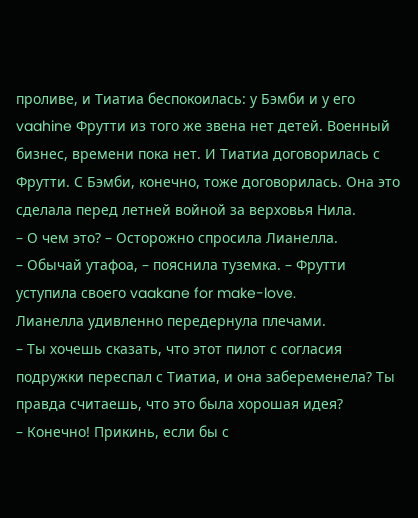проливе, и Тиатиа беспокоилась: у Бэмби и у его vaahine Фрутти из того же звена нет детей. Военный бизнес, времени пока нет. И Тиатиа договорилась с Фрутти. С Бэмби, конечно, тоже договорилась. Она это сделала перед летней войной за верховья Нила.
– О чем это? – Осторожно спросила Лианелла.
– Обычай утафоа, – пояснила туземка. – Фрутти уступила своего vaakane for make-love.
Лианелла удивленно передернула плечами.
– Ты хочешь сказать, что этот пилот с согласия подружки переспал с Тиатиа, и она забеременела? Ты правда считаешь, что это была хорошая идея?
– Конечно! Прикинь, если бы с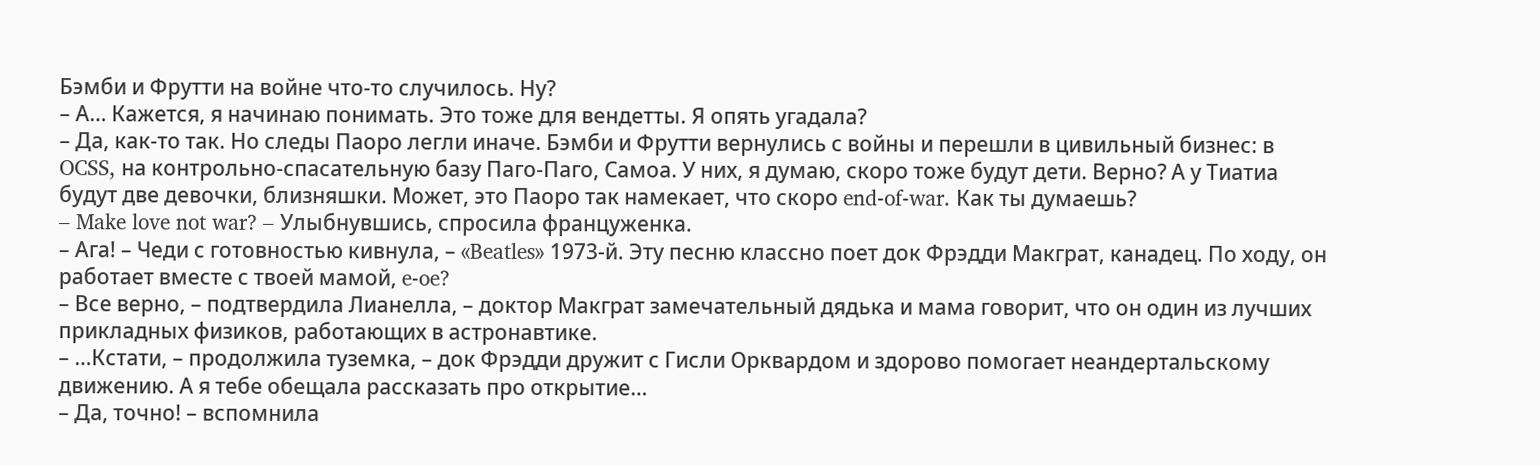Бэмби и Фрутти на войне что-то случилось. Ну?
– А… Кажется, я начинаю понимать. Это тоже для вендетты. Я опять угадала?
– Да, как-то так. Но следы Паоро легли иначе. Бэмби и Фрутти вернулись с войны и перешли в цивильный бизнес: в OCSS, на контрольно-спасательную базу Паго-Паго, Самоа. У них, я думаю, скоро тоже будут дети. Верно? А у Тиатиа будут две девочки, близняшки. Может, это Паоро так намекает, что скоро end-of-war. Как ты думаешь?
– Make love not war? – Улыбнувшись, спросила француженка.
– Ага! – Чеди с готовностью кивнула, – «Beatles» 1973-й. Эту песню классно поет док Фрэдди Макграт, канадец. По ходу, он работает вместе с твоей мамой, e-oe?
– Все верно, – подтвердила Лианелла, – доктор Макграт замечательный дядька и мама говорит, что он один из лучших прикладных физиков, работающих в астронавтике.
– …Кстати, – продолжила туземка, – док Фрэдди дружит с Гисли Орквардом и здорово помогает неандертальскому движению. А я тебе обещала рассказать про открытие…
– Да, точно! – вспомнила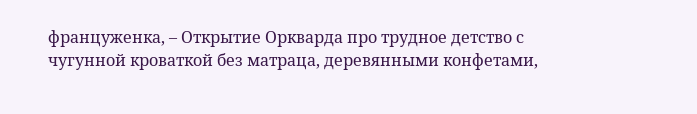француженка, – Открытие Оркварда про трудное детство с чугунной кроваткой без матраца, деревянными конфетами,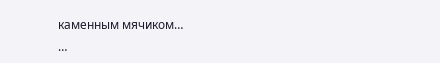каменным мячиком…
…